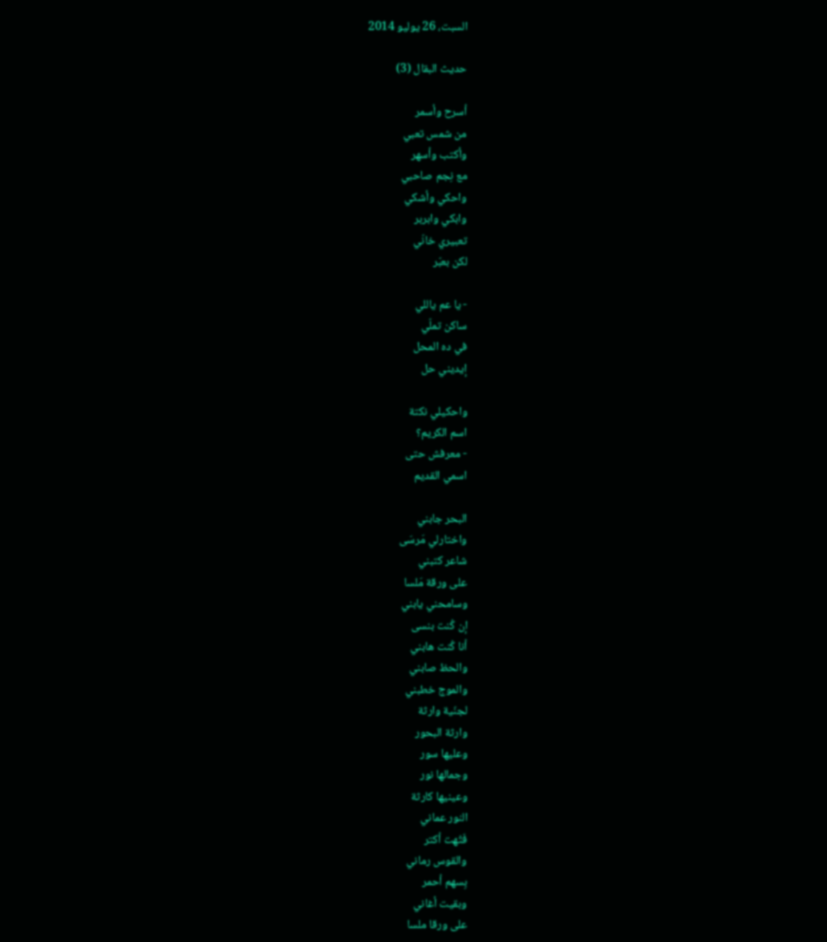السبت، 26 يوليو 2014

حديث البقال (3)

أسرح وأسمر
من شمس تعبي
وأكتب وأسهر
مع نِجم صاحبي
واحكي وأشكي
وابكي وابربر
تعبيري خانّي
لكن بعبّر

- يا عم ياللي
ساكن تملّي
في ده المحل
إيديني حل

واحكيلي نكتة
اسم الكريم؟
- معرفش حتى
اسمي القديم

البحر جابني
واختارلي مَرسَى
شاعر كتبني
على ورقة مَلسا
وسامحني يابني
إن كُنت بنسى
أنا كُنت هابني
والحظ صابني
والموج خطبني
لجنّية وارثة
وارثة البحور
وعليها سور
وجمالها نور
وعينيها كارثة
النور عماني
فَتُهت أكتر
والقوس رماني
بِسهم أحمر
وبقيت أغاني
على ورقا ملسا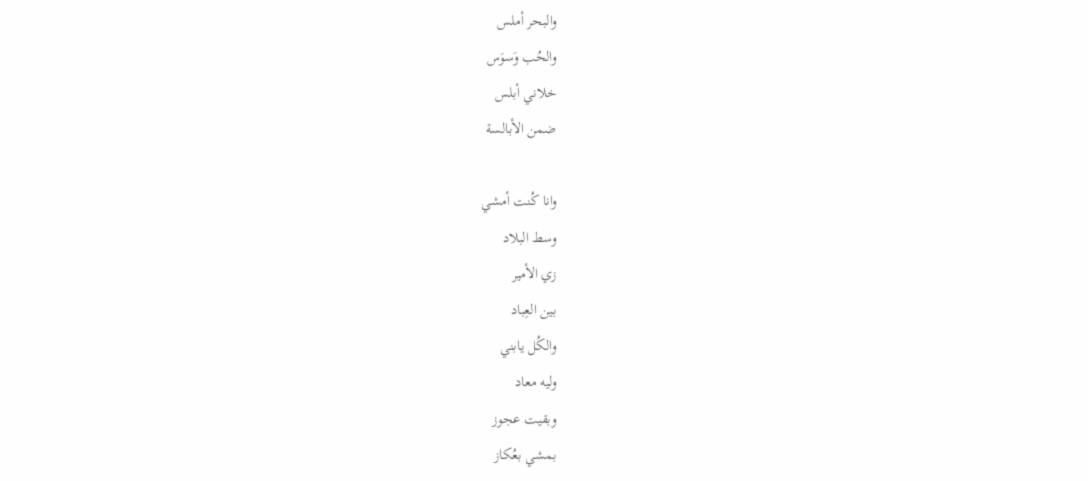والبحر أملس
والحُب وَسوَس
خلاني أبلس
ضمن الأبالسة

وانا كُنت أمشي
وسط البلاد
زي الأمير
بين العِباد
والكُل يابني
وليه معاد
وبقيت عجوز
بمشي بعُكاز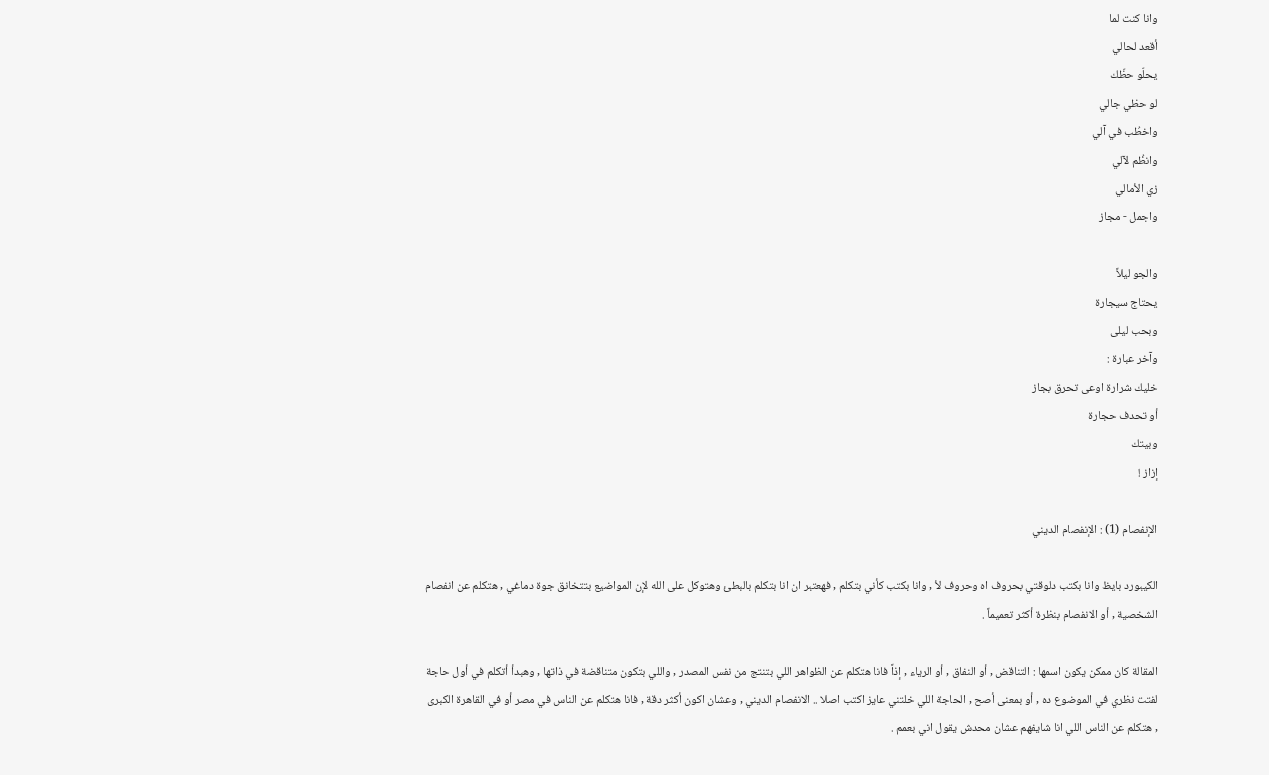وانا كنت لما
أقعد لحالي
يحلّو حظّك
لو حظي جالي
واخطُب في آلي
وانظُم لآلي
زي الأمالي
واجمل - مجاز

والجو ليلاً
يحتاج سيجارة
وبحب ليلى
وآخر عبارة :
خليك شرارة اوعى تحرق بجاز
أو تحدف حجارة
وبيتك
إزاز !

الإنفصام (1) : الإنفصام الديني

الكيبورد بايظ وانا بكتب دلوقتي بحروف اه وحروف لأ , وانا بكتب كأني بتكلم , فهعتبر ان انا بتكلم بالبطئ وهتوكل على الله لإن المواضيع بتتخانق جوة دماغي , هتكلم عن انفصام الشخصية , أو الانفصام بنظرة أكثر تعميماً .

المقالة كان ممكن يكون اسمها : التناقض , أو النفاق , أو الرياء , إذاً فانا هتكلم عن الظواهر اللي بتنتج من نفس المصدر , واللي بتكون متناقضة في ذاتها , وهبدأ أتكلم في أول حاجة لفتت نظري في الموضوع ده , أو بمعنى أصح , الحاجة اللي خلتني عايز اكتب اصلا .. الانفصام الديني , وعشان اكون أكثر دقة , فانا هتكلم عن الناس في مصر أو في القاهرة الكبرى , هتكلم عن الناس اللي انا شايفهم عشان محدش يقول اني بعمم .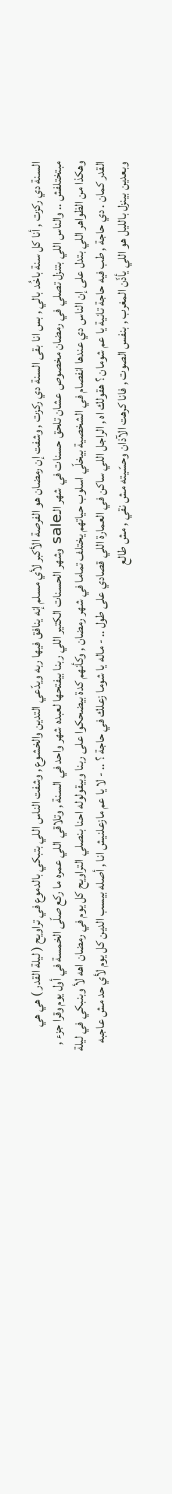السنة دي ركزت , أنا كل سنة باخُد بالي , بس انا بقى السنة دي ركزت , وشفت إن رمضان هو الفرصة الأكبر لأي مسلم إنه ينافق فيها ربه ويدّعي التدين والخشوع , وشفت الناس اللي بتبكي بالدموع في تراويح ( ليلة القدر ) هي هي مبتختلفش .. والناس اللي بتنزل تصلي في رمضان مخصوص عشان تلحق حسنات في شهر الـsale وشهر الحسنات الكتير اللي ربنا بيفتحها لعبده شهر واحد في السنة , وتلاقي اللي عمره ما ركع صلّى الخمسة في أول يوم وقرا جزء , وهكذا من الظواهر اللي بتدل على إن الناس دي عندها انفصام في الشخصية بيخلّي اسلوب حياتهم يختلف تماما في شهر رمضان , وكأنهم كدة بيضحكوا على ربنا وبيقولوله احنا بنصلي التراويح كل يوم في رمضان اهه لأ وبنبكي في ليلة القدر كمان . دي حاجة , طب فيه حاجة تانية يا عم شومان ؟ هقولك اه , الراجل اللي ساكن في العمارة اللي قصادي على طول .. - ماله يا شوما زعلك في حاجة ؟ .. - لا يا عم مازعلنيش انا , أصله بيسب الدين كل يوم لأي حد مش عاجبه وبعدين بينزل بالليل هو اللي يأذّن المغرب , بنفس الصوت , فانا كرهت الآذان وحسّيته مش نقي , مش طالع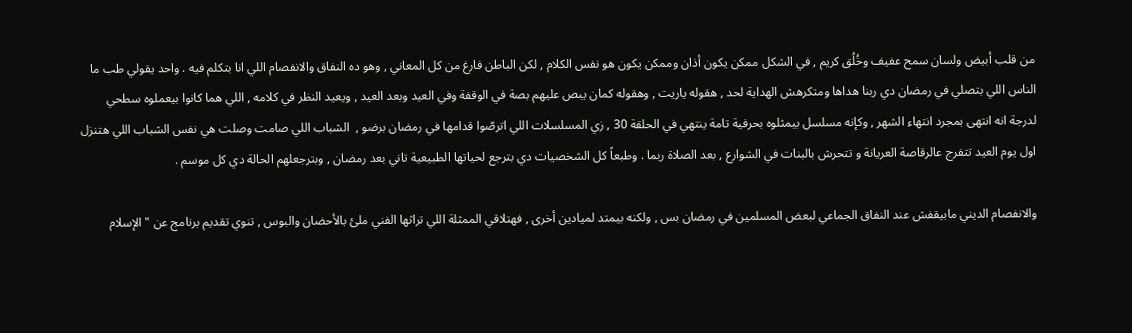من قلب أبيض ولسان سمح عفيف وخُلُق كريم , في الشكل ممكن يكون أذان وممكن يكون هو نفس الكلام , لكن الباطن فارغ من كل المعاني , وهو ده النفاق والانفصام اللي انا بتكلم فيه . واحد يقولي طب ما الناس اللي بتصلي في رمضان دي ربنا هداها ومتكرهش الهداية لحد , هقوله ياريت , وهقوله كمان يبص عليهم بصة في الوقفة وفي العيد وبعد العيد , ويعيد النظر في كلامه , اللي هما كانوا بيعملوه سطحي لدرجة انه انتهى بمجرد انتهاء الشهر , وكإنه مسلسل بيمثلوه بحرفية تامة ينتهي في الحلقة 30 , زي المسلسلات اللي اترصّوا قدامها في رمضان برضو ,  الشباب اللي صامت وصلت هي نفس الشباب اللي هتنزل اول يوم العيد تتفرج عالرقاصة العريانة و تتحرش بالبنات في الشوارع , بعد الصلاة ربما . وطبعاً كل الشخصيات دي بترجع لحياتها الطبيعية تاني بعد رمضان , وبترجعلهم الحالة دي كل موسم .

والانفصام الديني مابيقفش عند النفاق الجماعي لبعض المسلمين في رمضان بس , ولكنه بيمتد لميادين أخرى , فهتلاقي الممثلة اللي تراثها الفني ملئ بالأحضان والبوس , تنوي تقديم برنامج عن " الإسلام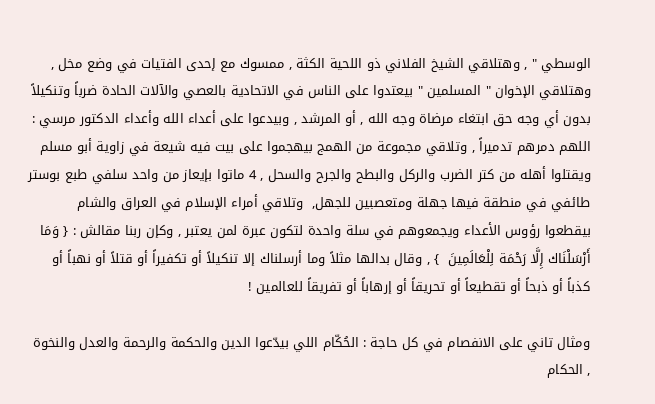الوسطي " , وهتلاقي الشيخ الفلاني ذو اللحية الكثة , ممسوك مع إحدى الفتيات في وضع مخل , وهتلاقي الإخوان " المسلمين " بيعتدوا على الناس في الاتحادية بالعصي والآلات الحادة ضرباً وتنكيلاً بدون أي وجه حق ابتغاء مرضاة وجه الله , أو المرشد , وبيدعوا على أعداء الله وأعداء الدكتور مرسي : اللهم دمرهم تدميراً , وتلاقي مجموعة من الهمج بيهجموا على بيت فيه شيعة في زاوية أبو مسلم ويقتلوا أهله من كتر الضرب والركل والبطح والجرح والسحل , 4 ماتوا بإيعاز من واحد سلفي طبع بوستر طائفي في منطقة فيها جهلة ومتعصبين للجهل,  وتلاقي أمراء الإسلام في العراق والشام   بيقطعوا رؤوس الأعداء ويجمعوهم في سلة واحدة لتكون عبرة لمن يعتبر , وكإن ربنا مقالش : { وَمَا أَرْسَلْنَاك إِلَّا رَحْمَة لِلْعَالَمِينَ  } , وقال بدالها مثلاً وما أرسلناك إلا تنكيلاً أو تكفيراً أو قتلاً أو نهباً أو كذباً أو ذبحاً أو تقطيعاً أو تحريقاً أو إرهاباً أو تفريقاً للعالمين !

ومثال تاني على الانفصام في كل حاجة : الحُكّام اللي بيدّعوا الدين والحكمة والرحمة والعدل والنخوة , الحكام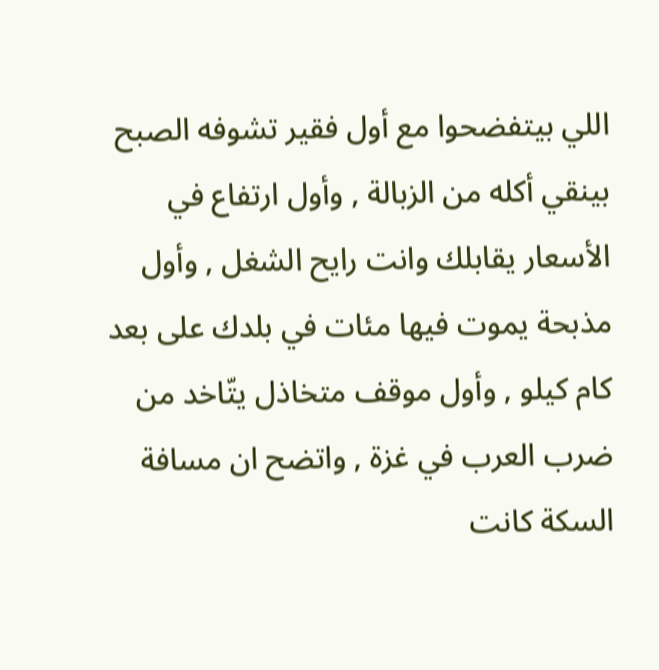اللي بيتفضحوا مع أول فقير تشوفه الصبح بينقي أكله من الزبالة , وأول ارتفاع في الأسعار يقابلك وانت رايح الشغل , وأول مذبحة يموت فيها مئات في بلدك على بعد كام كيلو , وأول موقف متخاذل يتّاخد من ضرب العرب في غزة , واتضح ان مسافة السكة كانت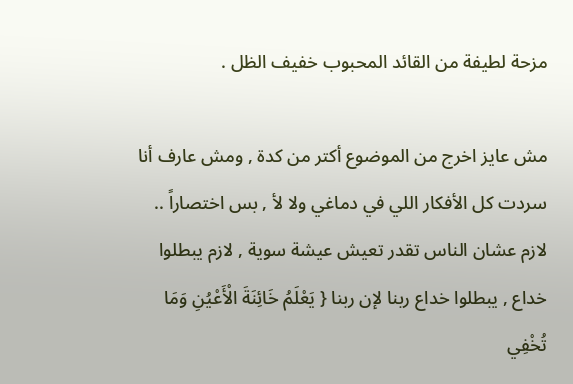مزحة لطيفة من القائد المحبوب خفيف الظل .

مش عايز اخرج من الموضوع أكتر من كدة , ومش عارف أنا سردت كل الأفكار اللي في دماغي ولا لأ , بس اختصاراً .. لازم عشان الناس تقدر تعيش عيشة سوية , لازم يبطلوا خداع , يبطلوا خداع ربنا لإن ربنا { يَعْلَمُ خَائِنَةَ الْأَعْيُنِ وَمَا تُخْفِي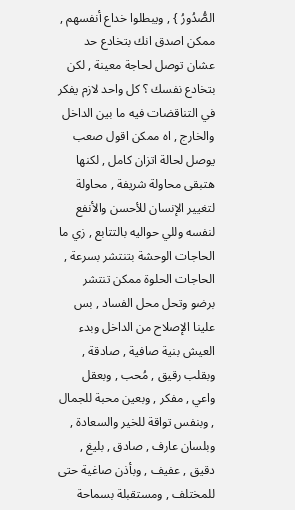الصُّدُورُ } , ويبطلوا خداع أنفسهم , ممكن اصدق انك بتخادع حد عشان توصل لحاجة معينة , لكن بتخادع نفسك ؟ كل واحد لازم يفكر في التناقضات فيه ما بين الداخل والخارج , اه ممكن اقول صعب يوصل لحالة اتزان كامل , لكنها هتبقى محاولة شريفة , محاولة لتغيير الإنسان للأحسن والأنفع لنفسه وللي حواليه بالتتابع , زي ما الحاجات الوحشة بتنتشر بسرعة , الحاجات الحلوة ممكن تنتشر برضو وتحل محل الفساد , بس علينا الإصلاح من الداخل وبدء العيش بنية صافية , صادقة , وبقلب رقيق , مُحب , وبعقل واعي , مفكر , وبعين محبة للجمال , وبنفس تواقة للخير والسعادة , وبلسان عارف , صادق , بليغ , دقيق , عفيف , وبأذن صاغية حتى للمختلف , ومستقبلة بسماحة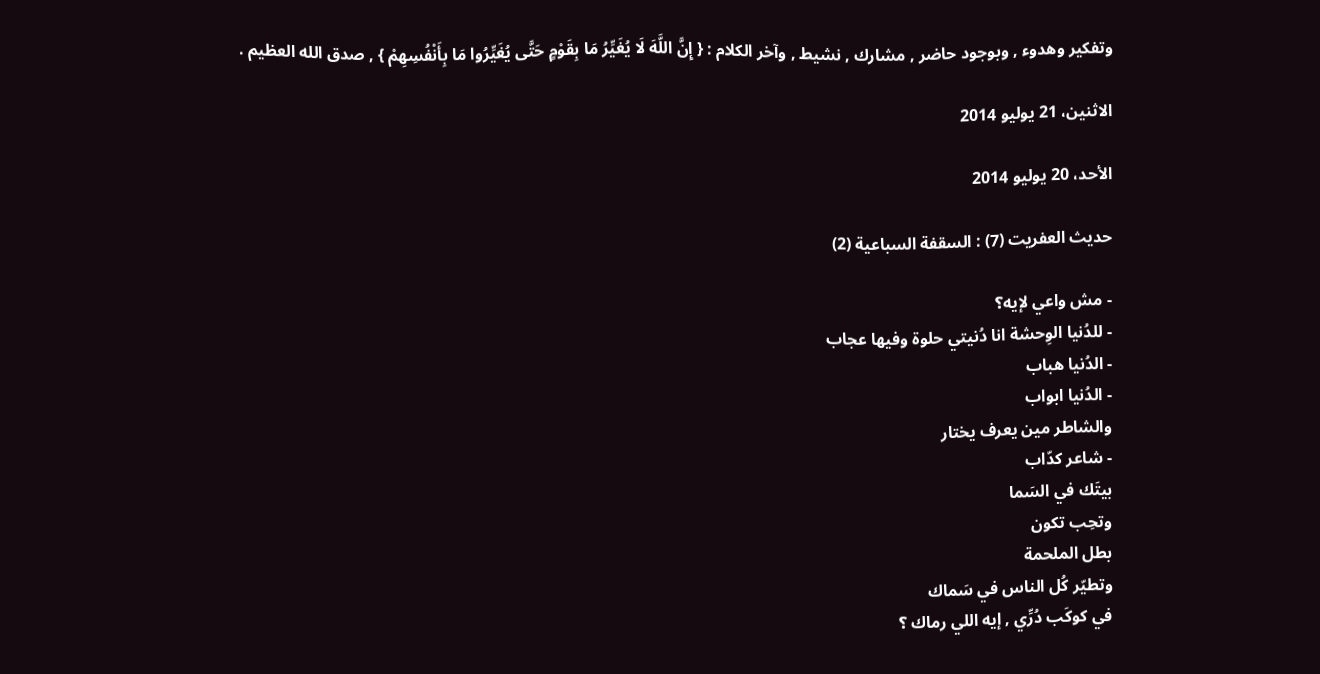وتفكير وهدوء , وبوجود حاضر , مشارك , نشيط , وآخر الكلام : { إِنَّ اللَّهَ لَا يُغَيِّرُ مَا بِقَوْمٍ حَتَّى يُغَيِّرُوا مَا بِأَنْفُسِهِمْ } , صدق الله العظيم .

الاثنين، 21 يوليو 2014

الأحد، 20 يوليو 2014

حديث العفريت (7) : السقفة السباعية (2)

- مش واعي لإيه؟
- للدُنيا الوِحشة انا دُنيتي حلوة وفيها عجاب
- الدُنيا هباب
- الدُنيا ابواب
والشاطر مين يعرف يختار
- شاعر كدّاب
بيتَك في السَما
وتحِب تكون
بطل الملحمة
وتطيّر كُل الناس في سَماك
في كوكَب دُرِّي , إيه اللي رماك ؟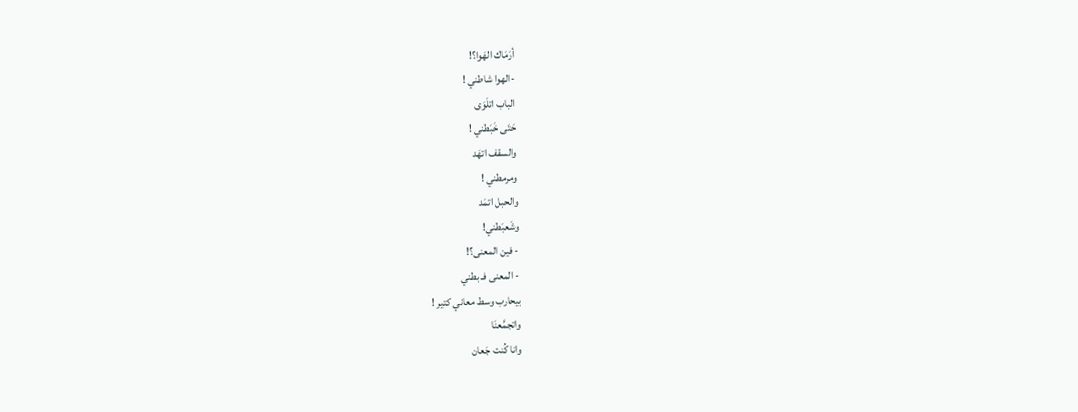أرَمَاك الهَوا؟!
-الهوا شاطني !
الباب اتلَوَى
حَتَى خَبَطني !
والسقف اتهَد
ومرمطني !
والحبل اتمَد
وشَعبَطني!
- فين المعنى؟!
- المعنى فـ بطني
بيحارب وسط معاني كتير !
واتجمَّعنَا
وانا كُنت جَعان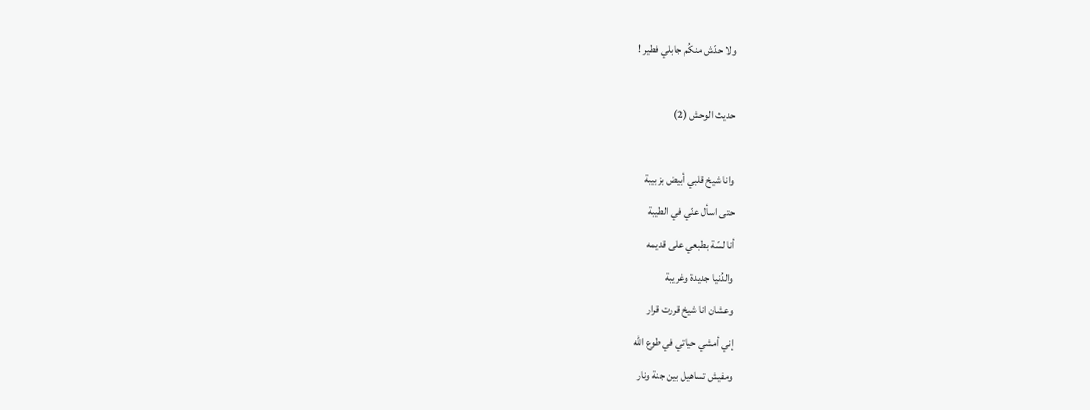ولا حدّش منكُم جابلي فطير !

حديث الوحش (2)

وانا شيخ قلبي أبيض بزبيبة
حتى اسأل عنّي في الطيبة
أنا لسّة بطبعي على قديمه
والدُنيا جديدة وغريبة
وعشان انا شيخ قررت قرار
إني أمشي حياتي في طوع الله
ومفيش تساهيل بين جنة ونار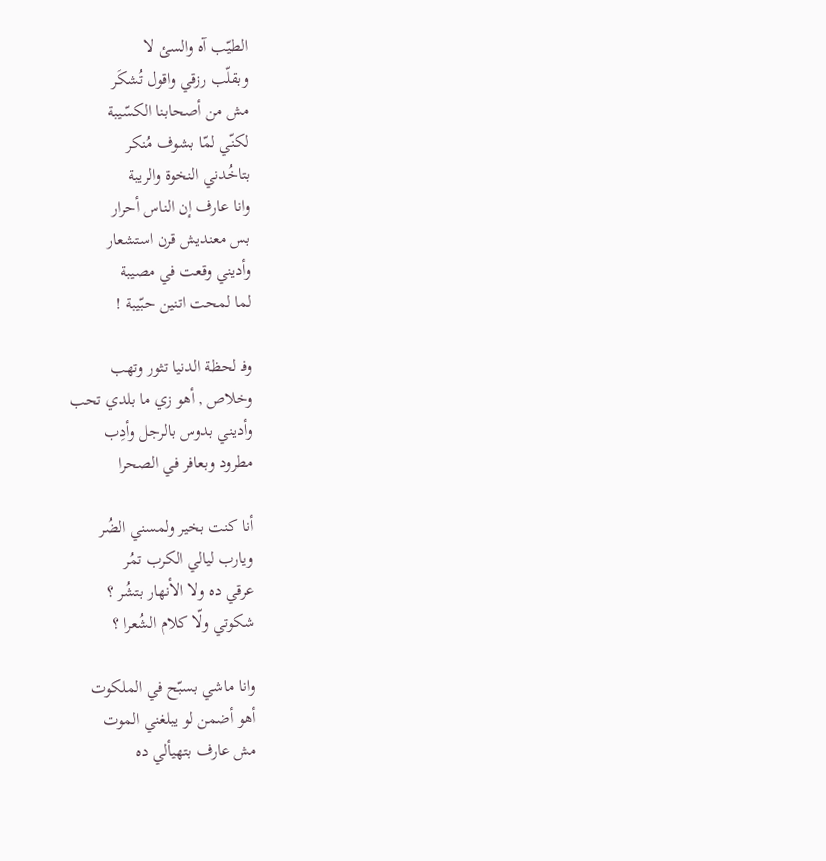الطيّب آه والسئ لا
وبقلّب رزقي واقول تُشكَر
مش من أصحابنا الكسّيبة
لكنّي لمّا بشوف مُنكر
بتاخُدني النخوة والريبة
وانا عارف إن الناس أحرار
بس معنديش قرن استشعار
وأديني وقعت في مصيبة
لما لمحت اتنين حبّيبة !

وفـ لحظة الدنيا تثور وتهب
وخلاص , أهو زي ما بلدي تحب
وأديني بدوس بالرجل وأدِب
مطرود وبعافر في الصحرا

أنا كنت بخير ولمسني الضُر
ويارب ليالي الكرب تمُر
عرقي ده ولا الأنهار بتشُر ؟
شكوتي ولّا كلام الشُعرا ؟

وانا ماشي بسبّح في الملكوت
أهو أضمن لو يبلغني الموت
مش عارف بتهيألي ده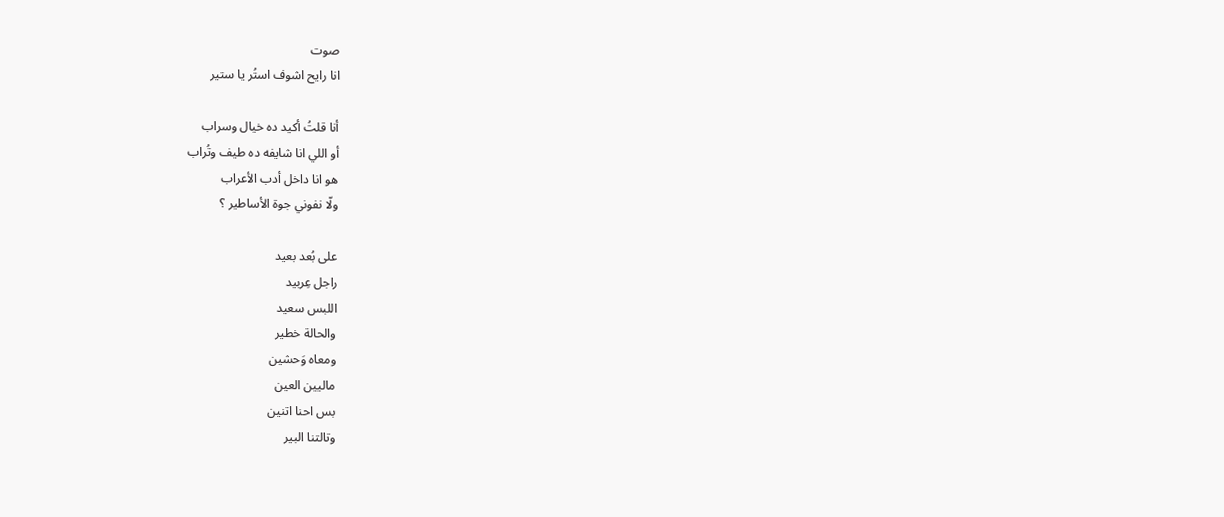صوت
انا رايح اشوف استُر يا ستير

أنا قلتُ أكيد ده خيال وسراب
أو اللي انا شايفه ده طيف وتُراب
هو انا داخل أدب الأعراب
ولّا نفوني جوة الأساطير ؟

على بُعد بعيد
راجل عِربيد
اللبس سعيد
والحالة خطير
ومعاه وَحشين
ماليين العين
بس احنا اتنين
وتالتنا البير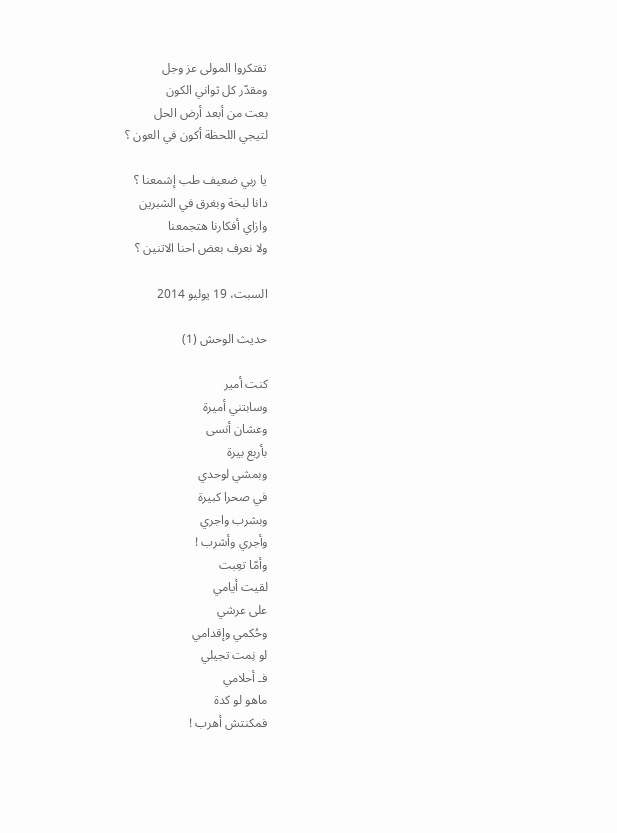تفتكروا المولى عز وجل
ومقدّر كل ثواني الكون
بعت من أبعد أرض الحل
لتيجي اللحظة أكون في العون ؟

يا ربي ضعيف طب إشمعنا ؟
دانا لبخة وبغرق في الشبرين
وازاي أفكارنا هتجمعنا
ولا نعرف بعض احنا الاتنين ؟

السبت، 19 يوليو 2014

حديث الوحش (1)

كنت أمير
وسابتني أميرة
وعشان أنسى
بأربع بيرة
وبمشي لوحدي
في صحرا كبيرة
وبشرب واجري
وأجري وأشرب !
وأمّا تعِبت
لقيت أيامي
على عرشي
وحُكمي وإقدامي
لو نِمت تجيلي
فـ أحلامي
ماهو لو كدة
فمكنتش أهرب !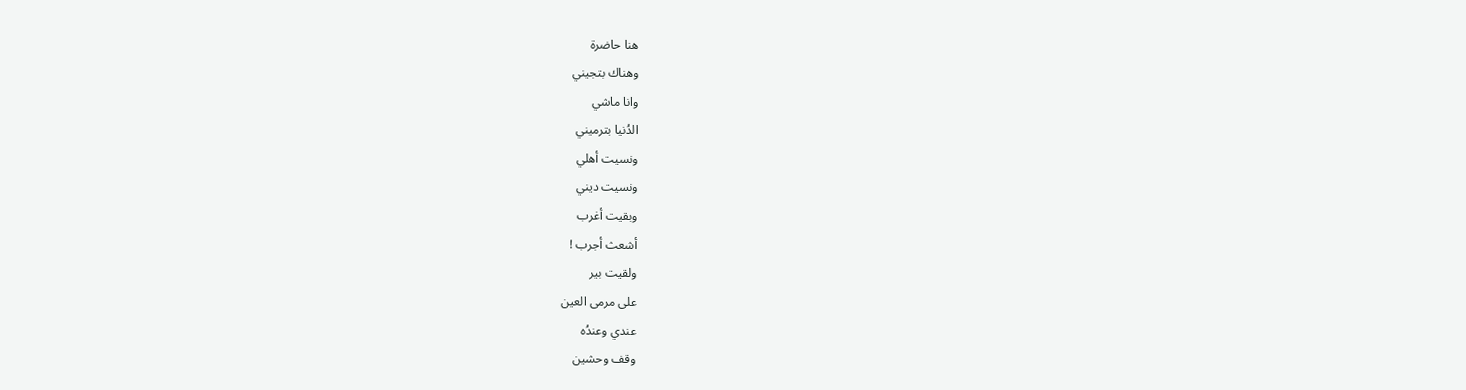هنا حاضرة
وهناك بتجيني
وانا ماشي
الدُنيا بترميني
ونسيت أهلي
ونسيت ديني
وبقيت أغرب
أشعث أجرب !
ولقيت بير
على مرمى العين
عندي وعندُه
وقف وحشين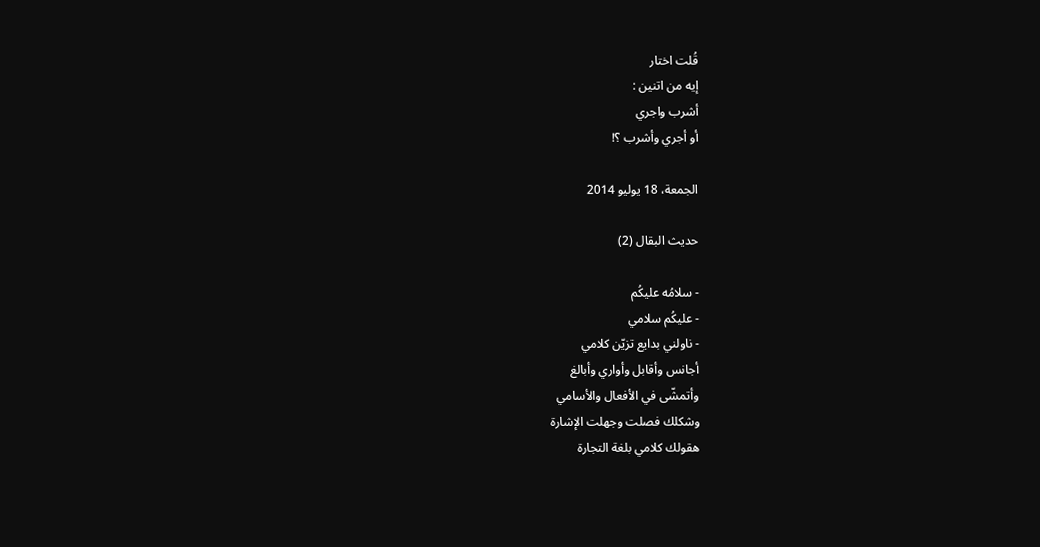قُلت اختار
إيه من اتنين :
أشرب واجري
أو أجري وأشرب ؟!

الجمعة، 18 يوليو 2014

حديث البقال (2)

- سلامُه عليكُم
- عليكُم سلامي
- ناولني بدايع تزيّن كلامي
أجانس وأقابل وأواري وأبالغ
وأتمشّى في الأفعال والأسامي
وشكلك فصلت وجهلت الإشارة
هقولك كلامي بلغة التجارة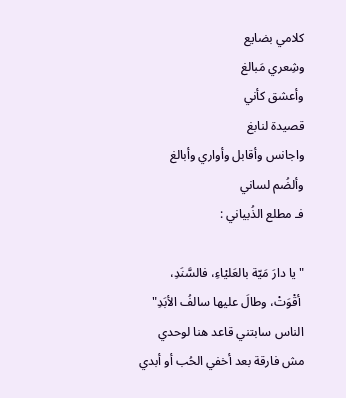كلامي بضايع
وشِعري مَبالغ
وأعشق كأني
قصيدة لنابغ
واجانس وأقابل وأواري وأبالغ
وألضُم لساني
فـ مطلع الذُبياني :

"يا دارَ مَيّة بالعَليْاءِ، فالسَّنَدِ،
 أقْوَتْ، وطالَ عليها سالفُ الأبَدِ"
الناس سابتني قاعد هنا لوحدي
مش فارقة بعد أخفي الحُب أو أبدي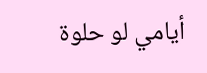أيامي لو حلوة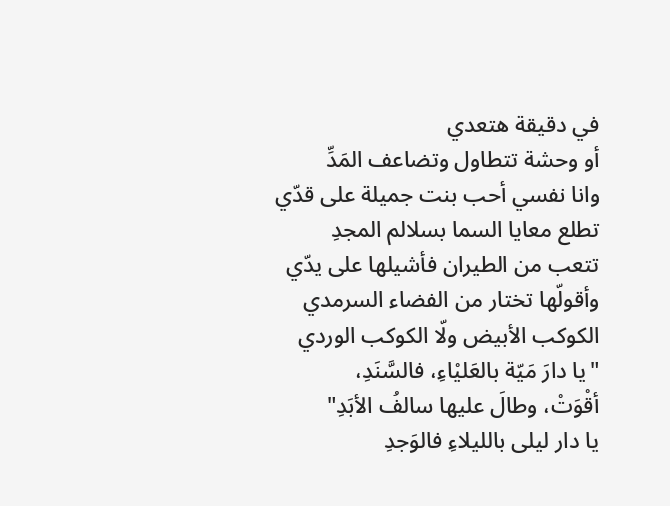في دقيقة هتعدي
أو وحشة تتطاول وتضاعف المَدِّ
وانا نفسي أحب بنت جميلة على قدّي
تطلع معايا السما بسلالم المجدِ
تتعب من الطيران فأشيلها على يدّي
وأقولّها تختار من الفضاء السرمدي
الكوكب الأبيض ولّا الكوكب الوردي
"يا دارَ مَيّة بالعَليْاءِ، فالسَّنَدِ،
أقْوَتْ، وطالَ عليها سالفُ الأبَدِ"
يا دار ليلى بالليلاءِ فالوَجدِ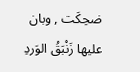ضحِكَت , وبان عليها زَنْبَقُ الوَردِ